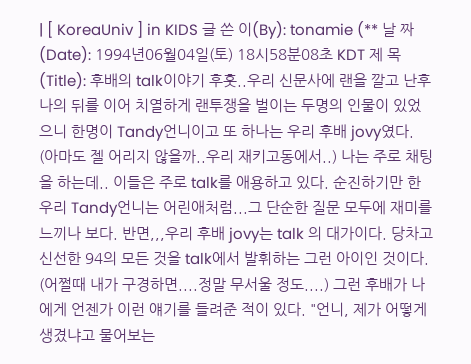| [ KoreaUniv ] in KIDS 글 쓴 이(By): tonamie (** 날 짜 (Date): 1994년06월04일(토) 18시58분08초 KDT 제 목(Title): 후배의 talk이야기 후훗..우리 신문사에 랜을 깔고 난후 나의 뒤를 이어 치열하게 랜투쟁을 벌이는 두명의 인물이 있었으니 한명이 Tandy언니이고 또 하나는 우리 후배 jovy였다. (아마도 젤 어리지 않을까..우리 재키고동에서..) 나는 주로 채팅을 하는데.. 이들은 주로 talk를 애용하고 있다. 순진하기만 한 우리 Tandy언니는 어린애처럼...그 단순한 질문 모두에 재미를 느끼나 보다. 반면,,,우리 후배 jovy는 talk 의 대가이다. 당차고 신선한 94의 모든 것을 talk에서 발휘하는 그런 아이인 것이다. (어쩔때 내가 구경하면....정말 무서울 정도....) 그런 후배가 나에게 언젠가 이런 얘기를 들려준 적이 있다. "언니, 제가 어떻게 생겼냐고 물어보는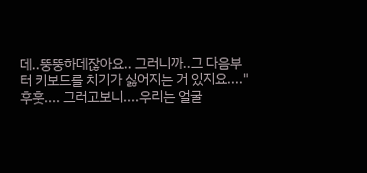데..뚱뚱하데잖아요.. 그러니까..그 다음부터 키보드를 치기가 싫어지는 거 있지요...." 후훗.... 그러고보니....우리는 얼굴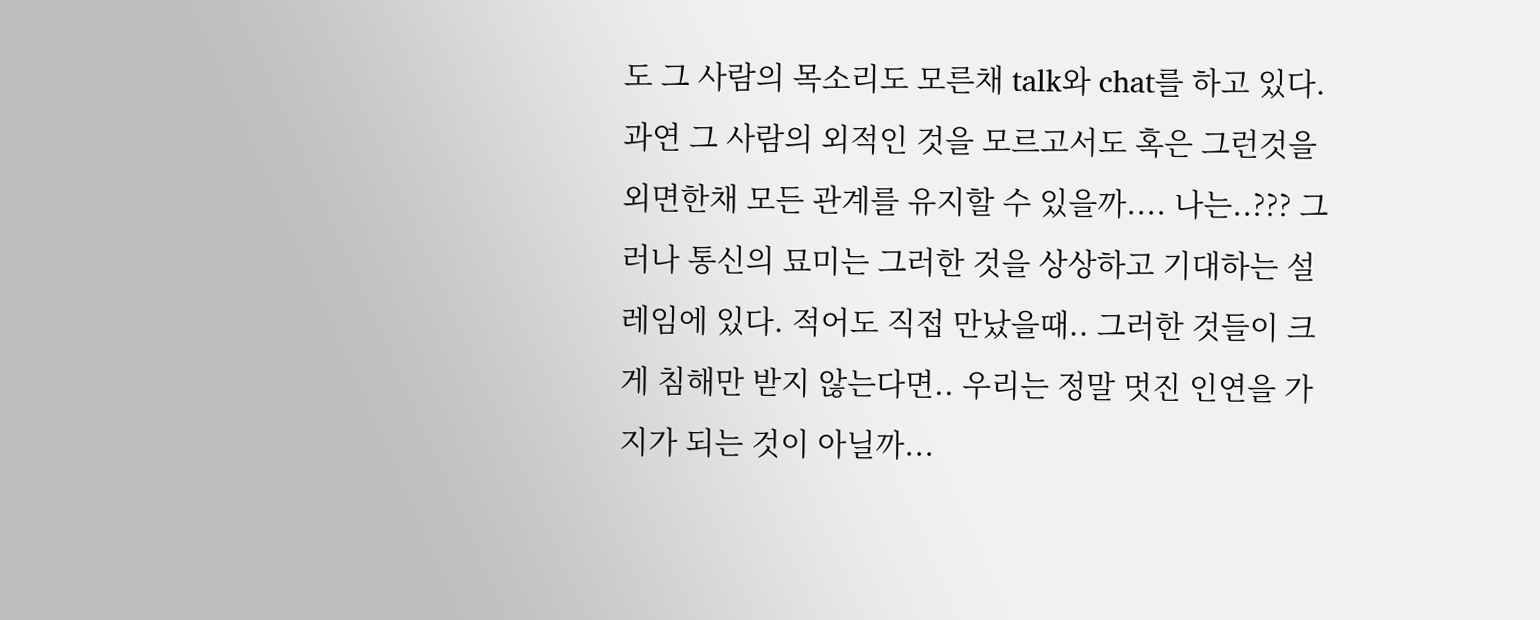도 그 사람의 목소리도 모른채 talk와 chat를 하고 있다. 과연 그 사람의 외적인 것을 모르고서도 혹은 그런것을 외면한채 모든 관계를 유지할 수 있을까.... 나는..??? 그러나 통신의 묘미는 그러한 것을 상상하고 기대하는 설레임에 있다. 적어도 직접 만났을때.. 그러한 것들이 크게 침해만 받지 않는다면.. 우리는 정말 멋진 인연을 가지가 되는 것이 아닐까...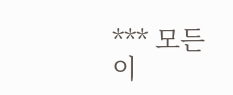*** 모든 이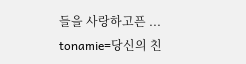들을 사랑하고픈 ... tonamie=당신의 친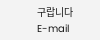구랍니다 E-mail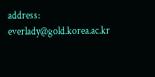address: everlady@gold.korea.ac.kr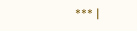*** |